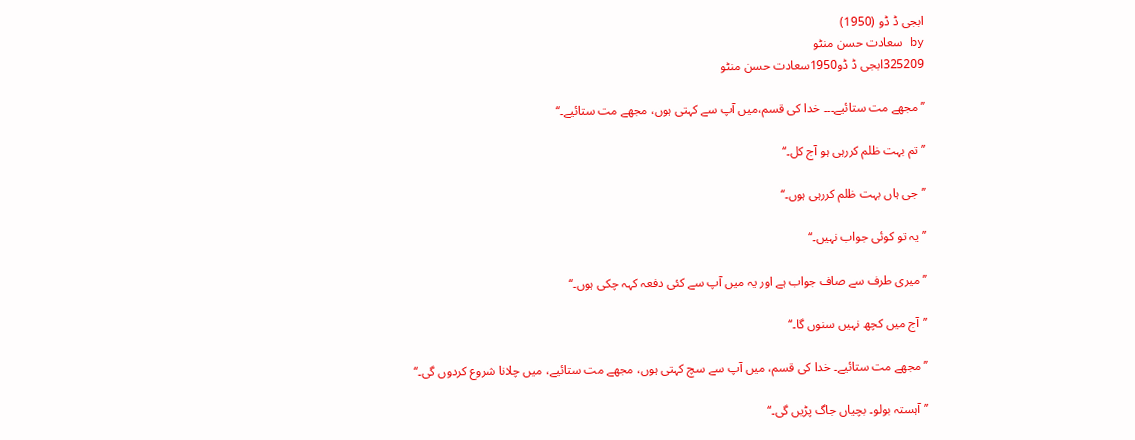ابجی ڈ ڈو (1950)
by سعادت حسن منٹو
325209ابجی ڈ ڈو1950سعادت حسن منٹو

’’مجھے مت ستائیے۔۔۔ خدا کی قسم،میں آپ سے کہتی ہوں، مجھے مت ستائیے۔‘‘

’’تم بہت ظلم کررہی ہو آج کل۔‘‘

’’ جی ہاں بہت ظلم کررہی ہوں۔‘‘

’’یہ تو کوئی جواب نہیں۔‘‘

’’میری طرف سے صاف جواب ہے اور یہ میں آپ سے کئی دفعہ کہہ چکی ہوں۔‘‘

’’آج میں کچھ نہیں سنوں گا۔‘‘

’’مجھے مت ستائیے۔ خدا کی قسم، میں آپ سے سچ کہتی ہوں، مجھے مت ستائیے، میں چلانا شروع کردوں گی۔‘‘

’’آہستہ بولو۔ بچیاں جاگ پڑیں گی۔‘‘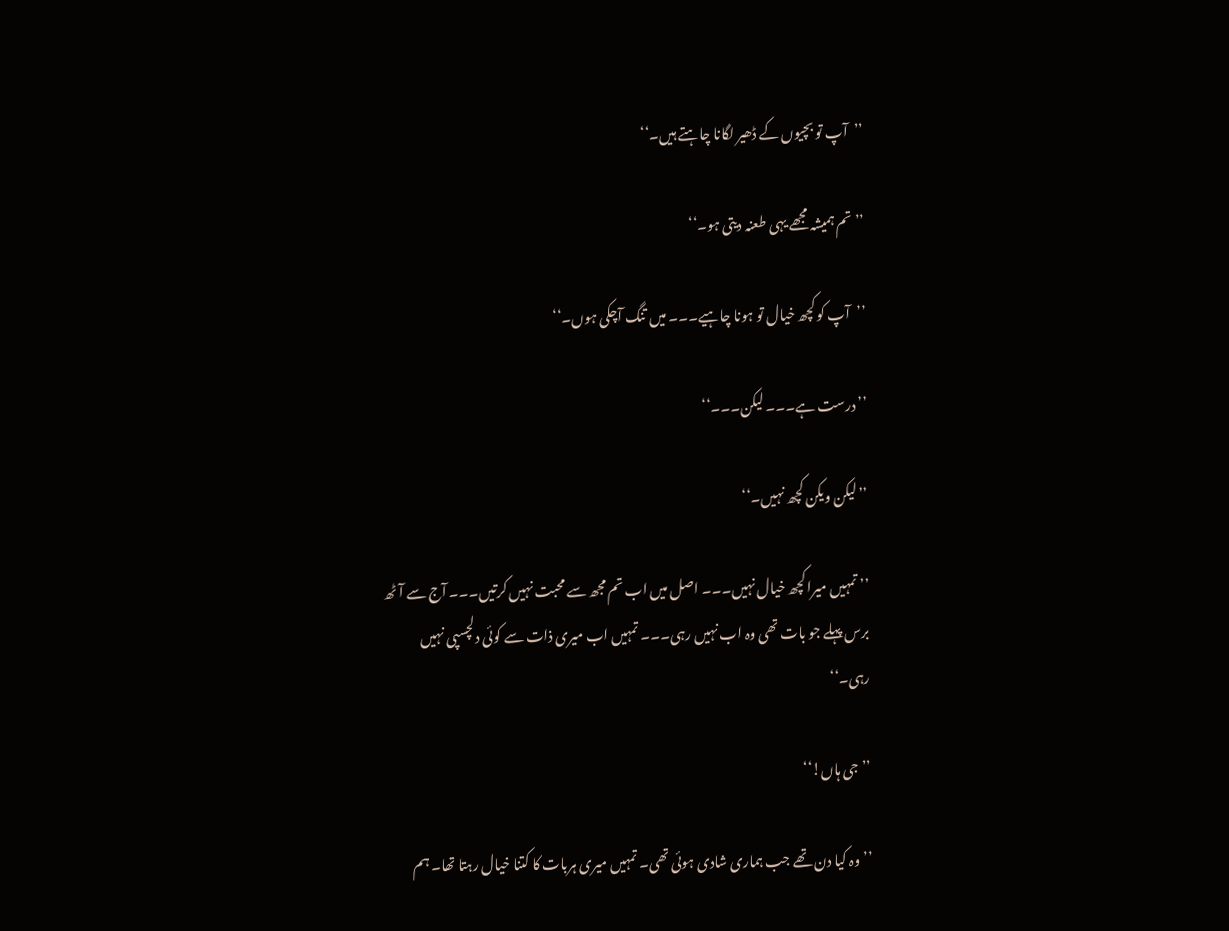’’آپ تو بچیوں کے ڈھیر لگانا چاہتے ہیں۔‘‘

’’تم ہمیشہ مجھے یہی طعنہ دیتی ہو۔‘‘

’’آپ کو کچھ خیال تو ہونا چاہیے۔۔۔ میں تنگ آچکی ہوں۔‘‘

’’درست ہے۔۔۔ لیکن۔۔۔‘‘

’’لیکن ویکن کچھ نہیں۔‘‘

’’تمہیں میرا کچھ خیال نہیں۔۔۔ اصل میں اب تم مجھ سے محبت نہیں کرتیں۔۔۔ آج سے آٹھ برس پہلے جو بات تھی وہ اب نہیں رہی۔۔۔ تمہیں اب میری ذات سے کوئی دلچسپی نہیں رہی۔‘‘

’’جی ہاں!‘‘

’’وہ کیا دن تھے جب ہماری شادی ہوئی تھی۔ تمہیں میری ہربات کا کتنا خیال رہتا تھا۔ ہم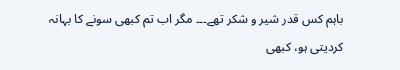باہم کس قدر شیر و شکر تھے۔۔۔ مگر اب تم کبھی سونے کا بہانہ کردیتی ہو، کبھی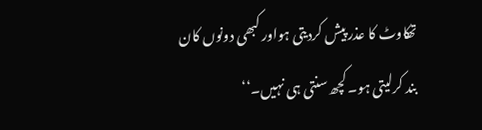تھکاوٹ کا عذر پیش کردیتی ہواور کبھی دونوں کان بند کرلیتی ہو۔ کچھ سنتی ہی نہیں۔‘‘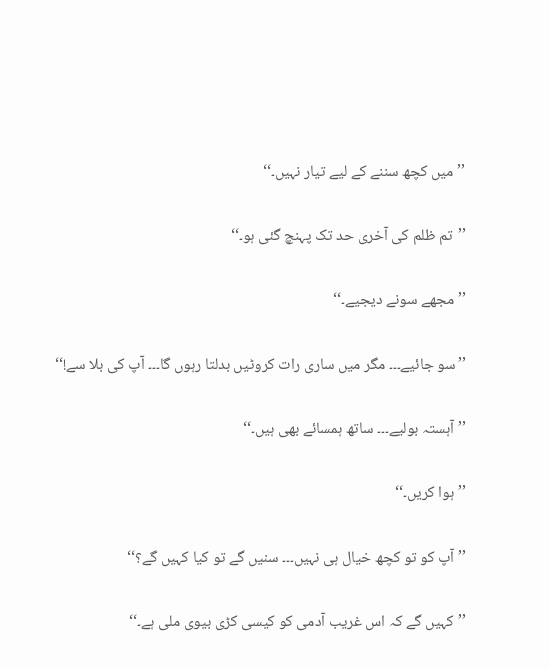’’میں کچھ سننے کے لیے تیار نہیں۔‘‘

’’تم ظلم کی آخری حد تک پہنچ گئی ہو۔‘‘

’’مجھے سونے دیجیے۔‘‘

’’سو جائیے۔۔۔ مگر میں ساری رات کروٹیں بدلتا رہوں گا۔۔۔ آپ کی بلا سے!‘‘

’’آہستہ بولیے۔۔۔ ساتھ ہمسائے بھی ہیں۔‘‘

’’ہوا کریں۔‘‘

’’آپ کو تو کچھ خیال ہی نہیں۔۔۔ سنیں گے تو کیا کہیں گے؟‘‘

’’کہیں گے کہ اس غریب آدمی کو کیسی کڑی بیوی ملی ہے۔‘‘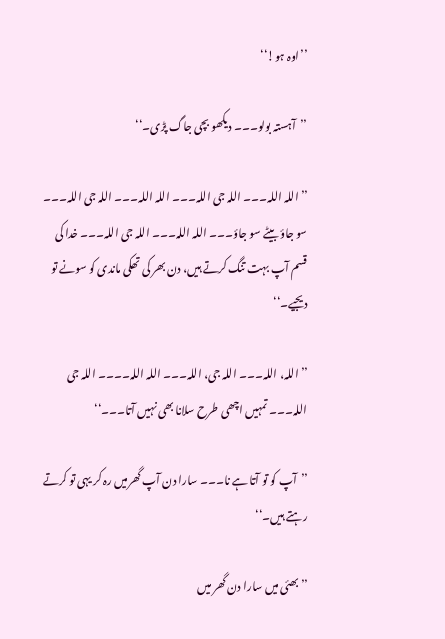’’اوہ ہو!‘‘

’’آہستہ بولو۔۔۔ دیکھو بچی جاگ پڑی۔‘‘

’’اللہ اللہ۔۔۔ اللہ جی اللہ۔۔۔ اللہ اللہ۔۔۔ اللہ جی اللہ۔۔۔ سو جاؤ بیٹے سو جاؤ۔۔۔ اللہ اللہ۔۔۔ اللہ جی اللہ۔۔۔ خدا کی قسم آپ بہت تنگ کرتے ہیں، دن بھر کی تھکی ماندی کو سونے تو دیجیے۔‘‘

’’اللہ، اللہ۔۔۔ اللہ جی، اللہ۔۔۔ اللہ اللہ۔۔۔۔ اللہ جی اللہ۔۔۔ تمہیں اچھی طرح سلانا بھی نہیں آتا۔۔۔‘‘

’’آپ کو تو آتا ہے نا۔۔۔ سارا دن آپ گھرمیں رہ کر یہی تو کرتے رہتے ہیں۔‘‘

’’بھئی میں سارا دن گھر میں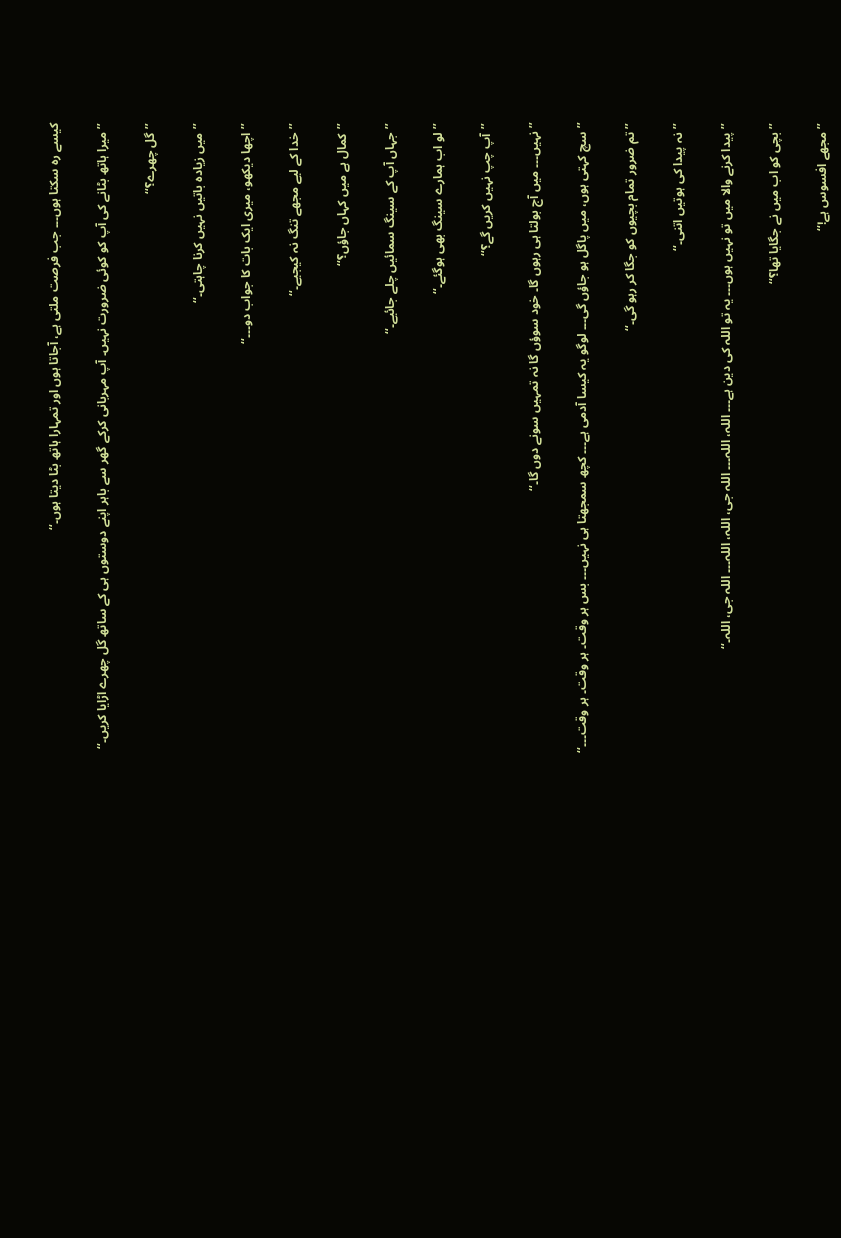کیسے رہ سکتا ہوں۔۔۔ جب فرصت ملتی ہے، آجاتا ہوں اور تمہارا ہاتھ بٹا دیتا ہوں۔‘‘

’’میرا ہاتھ بٹانے کی آپ کو کوئی ضرورت نہیں۔ آپ مہربانی کرکے گھر سے باہر اپنے دوستوں ہی کے ساتھ گل چھرے اڑایا کریں۔‘‘

’’گل چھرے؟‘‘

’’میں زیادہ باتیں نہیں کرنا چاہتی۔‘‘

’’اچھا دیکھو، میری ایک بات کا جواب دو۔۔۔‘‘

’’خدا کے لیے مجھے تنگ نہ کیجیے۔‘‘

’’کمال ہے میں کہاں جاؤں؟‘‘

’’جہاں آپ کے سینگ سمائیں چلے جائیے۔‘‘

’’لو اب ہمارے سینگ بھی ہوگئے۔‘‘

’’آپ چپ نہیں کریں گے؟‘‘

’’نہیں۔۔۔ میں آج بولتا ہی رہوں گا۔ خود سوؤں گا نہ تمہیں سونے دوں گا۔‘‘

’’سچ کہتی ہوں، میں پاگل ہو جاؤں گی۔۔۔ لوگو یہ کیسا آدمی ہے۔۔۔ کچھ سمجھتا ہی نہیں۔۔۔ بس ہر وقت۔ ہر وقت۔ ہر وقت۔۔۔‘‘

’’تم ضرور تمام بچیوں کو جگا کر رہو گی۔‘‘

’’نہ پیدا کی ہوتیں اتنی۔‘‘

’’پیدا کرنے والا میں تو نہیں ہوں۔۔۔ یہ تو اللہ کی دین ہے۔۔۔ اللہ، اللہ۔۔۔ اللہ جی، اللہ، اللہ۔۔۔ اللہ جی، اللہ۔‘‘

’’بچی کو اب میں نے جگایا تھا؟‘‘

’’مجھے افسوس ہے!‘‘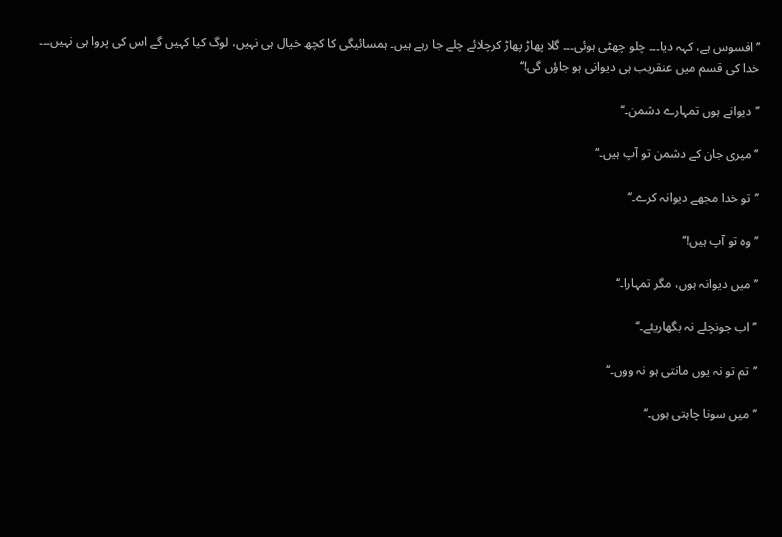’’افسوس ہے، کہہ دیا۔۔۔ چلو چھٹی ہوئی۔۔۔ گلا پھاڑ پھاڑ کرچلائے چلے جا رہے ہیں۔ ہمسائیگی کا کچھ خیال ہی نہیں، لوگ کیا کہیں گے اس کی پروا ہی نہیں۔۔۔ خدا کی قسم میں عنقریب ہی دیوانی ہو جاؤں گی!‘‘

’’دیوانے ہوں تمہارے دشمن۔‘‘

’’میری جان کے دشمن تو آپ ہیں۔‘‘

’’تو خدا مجھے دیوانہ کرے۔‘‘

’’وہ تو آپ ہیں!‘‘

’’میں دیوانہ ہوں، مگر تمہارا۔‘‘

’’اب جونچلے نہ بگھاریئے۔‘‘

’’تم تو نہ یوں مانتی ہو نہ ووں۔‘‘

’’میں سونا چاہتی ہوں۔‘‘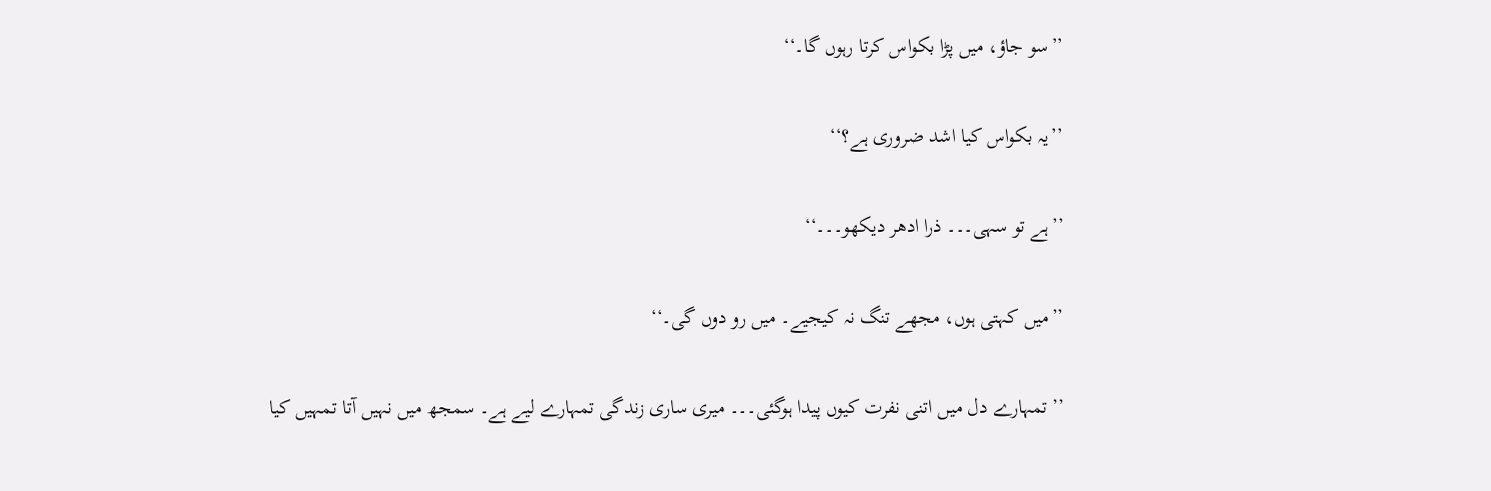’’سو جاؤ، میں پڑا بکواس کرتا رہوں گا۔‘‘

’’یہ بکواس کیا اشد ضروری ہے؟‘‘

’’ہے تو سہی۔۔۔ ذرا ادھر دیکھو۔۔۔‘‘

’’میں کہتی ہوں، مجھے تنگ نہ کیجیے۔ میں رو دوں گی۔‘‘

’’تمہارے دل میں اتنی نفرت کیوں پیدا ہوگئی۔۔۔ میری ساری زندگی تمہارے لیے ہے۔ سمجھ میں نہیں آتا تمہیں کیا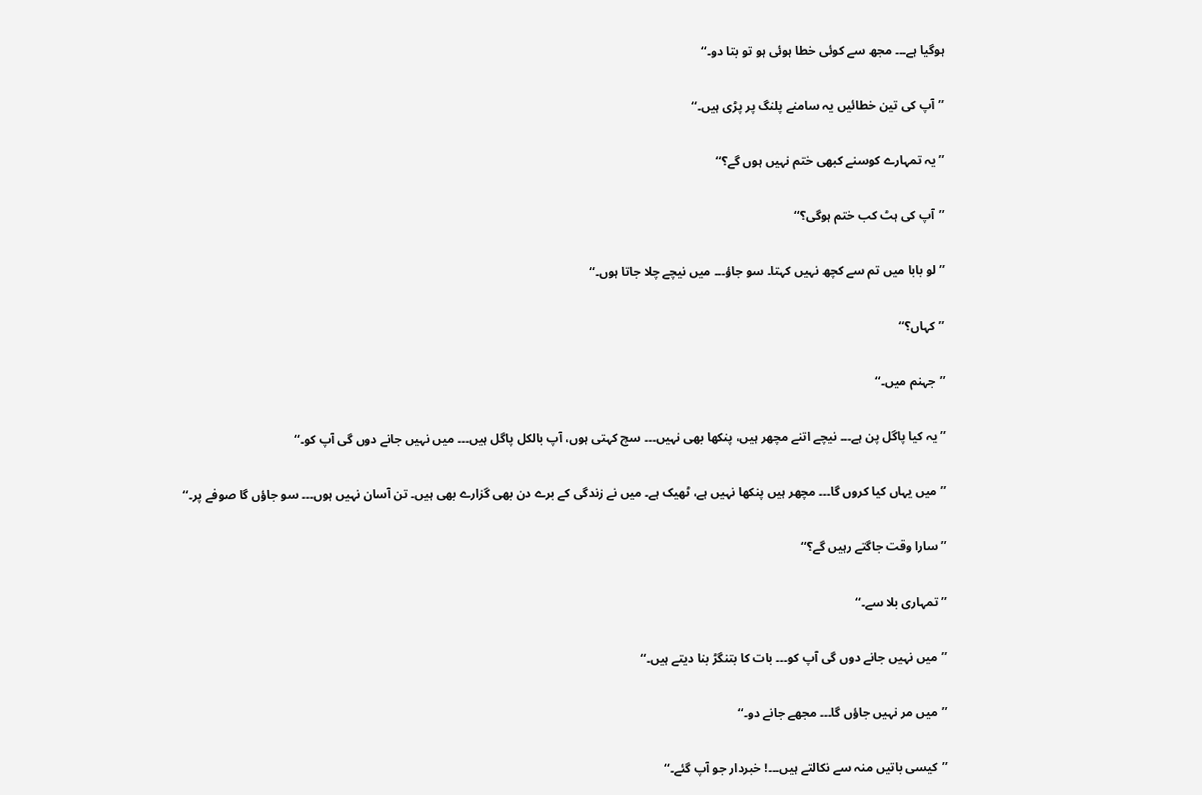ہوگیا ہے۔۔۔ مجھ سے کوئی خطا ہوئی ہو تو بتا دو۔‘‘

’’آپ کی تین خطائیں یہ سامنے پلنگ پر پڑی ہیں۔‘‘

’’یہ تمہارے کوسنے کبھی ختم نہیں ہوں گے؟‘‘

’’آپ کی ہٹ کب ختم ہوگی؟‘‘

’’لو بابا میں تم سے کچھ نہیں کہتا۔ سو جاؤ۔۔۔ میں نیچے چلا جاتا ہوں۔‘‘

’’کہاں؟‘‘

’’جہنم میں۔‘‘

’’یہ کیا پاگل پن ہے۔۔۔ نیچے اتنے مچھر ہیں، پنکھا بھی نہیں۔۔۔ سچ کہتی ہوں، آپ بالکل پاگل ہیں۔۔۔ میں نہیں جانے دوں گی آپ کو۔‘‘

’’میں یہاں کیا کروں گا۔۔۔ مچھر ہیں پنکھا نہیں ہے، ٹھیک ہے۔ میں نے زندگی کے برے دن بھی گزارے بھی ہیں۔ تن آسان نہیں ہوں۔۔۔ سو جاؤں گا صوفے پر۔‘‘

’’سارا وقت جاگتے رہیں گے؟‘‘

’’ تمہاری بلا سے۔‘‘

’’میں نہیں جانے دوں گی آپ کو۔۔۔ بات کا بتنگڑ بنا دیتے ہیں۔‘‘

’’میں مر نہیں جاؤں گا۔۔۔ مجھے جانے دو۔‘‘

’’کیسی باتیں منہ سے نکالتے ہیں۔۔۔! خبردار جو آپ گئے۔‘‘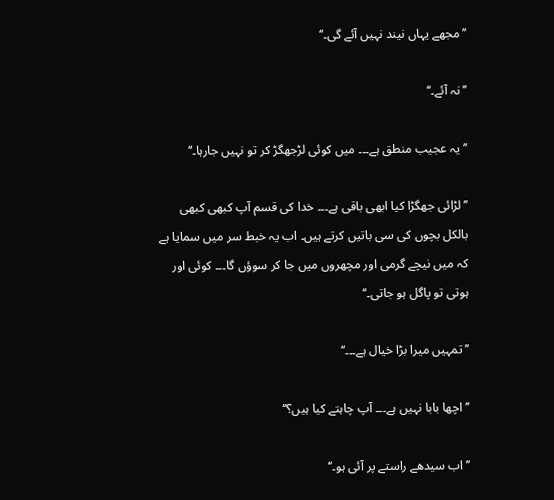’’مجھے یہاں نیند نہیں آئے گی۔‘‘

’’نہ آئے۔‘‘

’’ یہ عجیب منطق ہے۔۔۔ میں کوئی لڑجھگڑ کر تو نہیں جارہا۔‘‘

’’لڑائی جھگڑا کیا ابھی باقی ہے۔۔۔ خدا کی قسم آپ کبھی کبھی بالکل بچوں کی سی باتیں کرتے ہیں۔ اب یہ خبط سر میں سمایا ہے کہ میں نیچے گرمی اور مچھروں میں جا کر سوؤں گا۔۔۔ کوئی اور ہوتی تو پاگل ہو جاتی۔‘‘

’’تمہیں میرا بڑا خیال ہے۔۔۔‘‘

’’اچھا بابا نہیں ہے۔۔۔ آپ چاہتے کیا ہیں؟‘‘

’’اب سیدھے راستے پر آئی ہو۔‘‘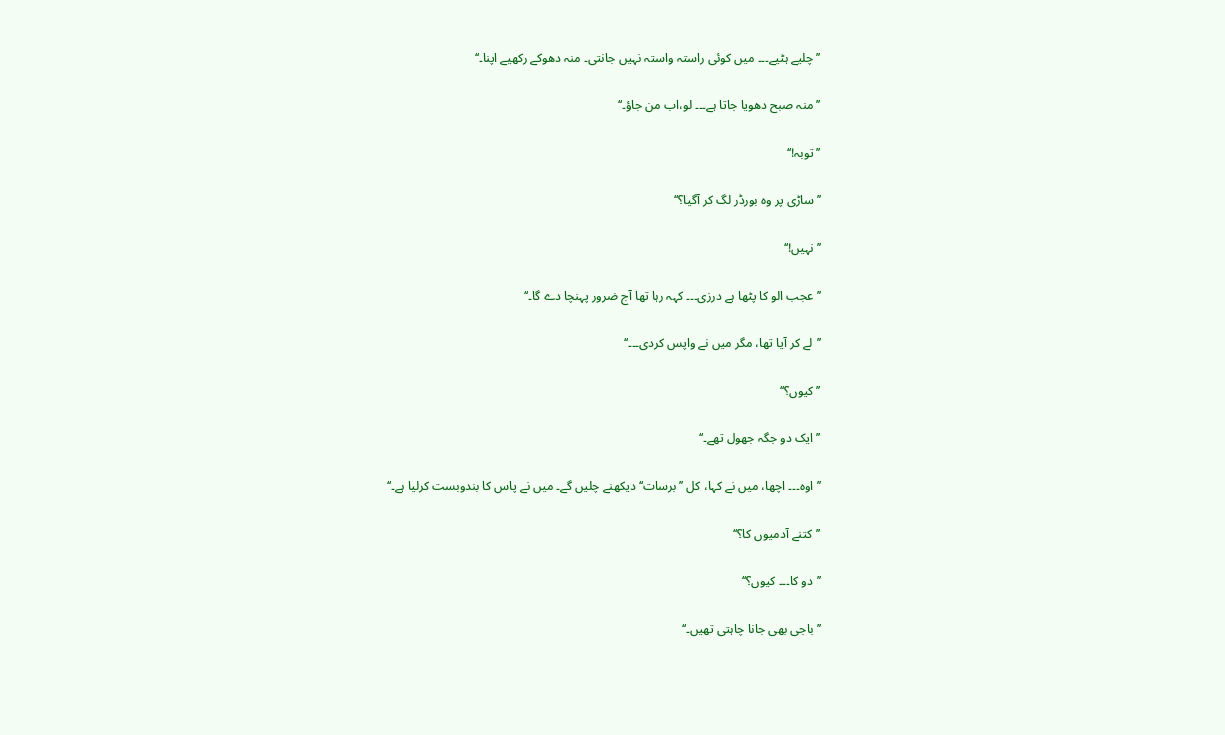’’چلیے ہٹیے۔۔۔ میں کوئی راستہ واستہ نہیں جانتی۔ منہ دھوکے رکھیے اپنا۔‘‘

’’ منہ صبح دھویا جاتا ہے۔۔۔ لو،اب من جاؤ۔‘‘

’’توبہ!‘‘

’’ساڑی پر وہ بورڈر لگ کر آگیا؟‘‘

’’نہیں!‘‘

’’عجب الو کا پٹھا ہے درزی۔۔۔ کہہ رہا تھا آج ضرور پہنچا دے گا۔‘‘

’’لے کر آیا تھا، مگر میں نے واپس کردی۔۔۔‘‘

’’کیوں؟‘‘

’’ ایک دو جگہ جھول تھے۔‘‘

’’اوہ۔۔۔ اچھا، میں نے کہا، کل ’’برسات‘‘ دیکھنے چلیں گے۔ میں نے پاس کا بندوبست کرلیا ہے۔‘‘

’’کتنے آدمیوں کا؟‘‘

’’دو کا۔۔۔ کیوں؟‘‘

’’باجی بھی جانا چاہتی تھیں۔‘‘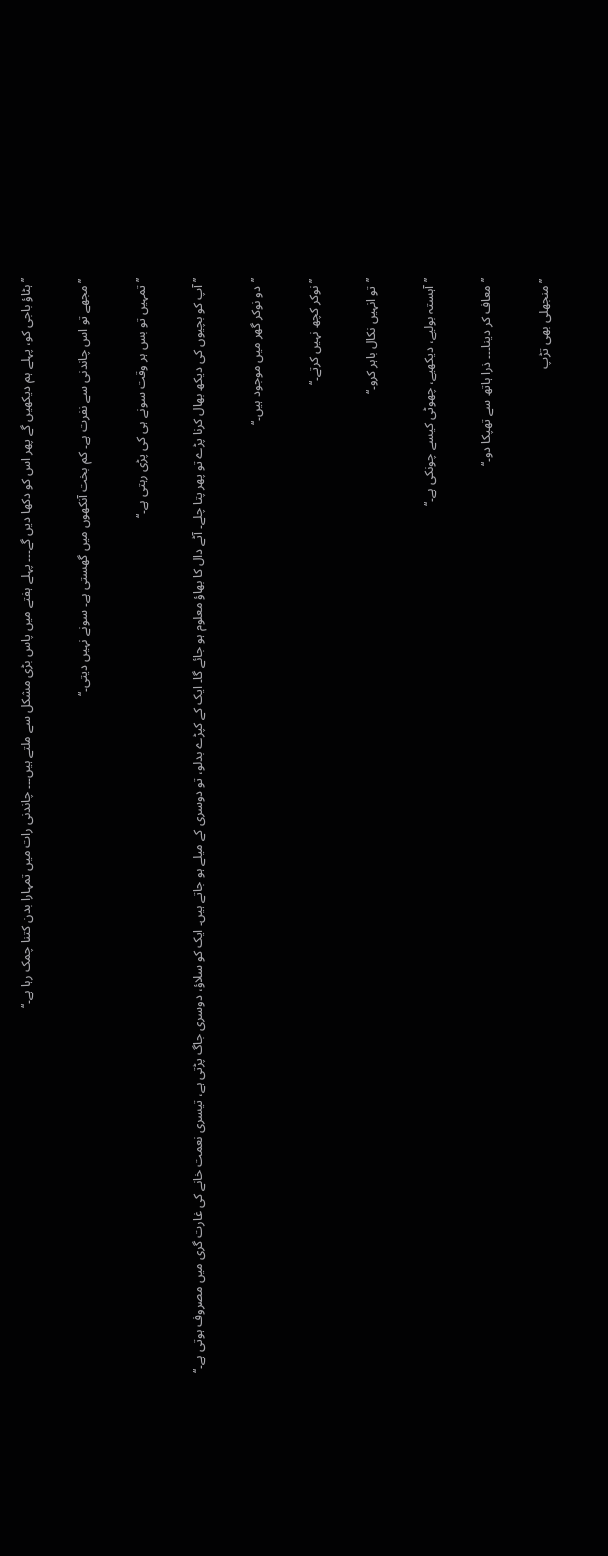’’ہٹاؤ باجی کو، پہلے ہم دیکھیں گے پھر اس کو دکھا دیں گے۔۔۔ پہلے ہفتے میں پاس بڑی مشکل سے ملتے ہیں۔۔۔ چاندنی رات میں تمہارا بدن کتنا چمک رہا ہے۔‘‘

’’مجھے تو اس چاندنی سے نفرت ہے۔ کم بخت آنکھوں میں گھستی ہے۔ سونے نہیں دیتی۔‘‘

’’تمہیں تو بس ہر وقت سونے ہی کی پڑی رہتی ہے۔‘‘

’’ آپ کو بچیوں کی دیکھ بھال کرنا پڑے تو پھر پتا چلے۔ آٹے دال کا بھاؤ معلوم ہو جائے گا۔ ایک کے کپڑے بدلو، تو دوسری کے میلے ہو جاتے ہیں۔ ایک کو سلاؤ، دوسری جاگ پڑتی ہے، تیسری نعمت خانے کی غارت گری میں مصروف ہوتی ہے۔‘‘

’’دو نوکر گھر میں موجود ہیں۔‘‘

’’نوکر کچھ نہیں کرتے۔‘‘

’’تو انہیں نکال باہر کرو۔‘‘

’’آہستہ بولیے، دیکھیے، چھوٹی کیسے چونکی ہے۔‘‘

’’معاف کر دینا۔۔۔ ذرا ہاتھ سے تھپکا دو۔‘‘

’’منجھلی بھی تڑپ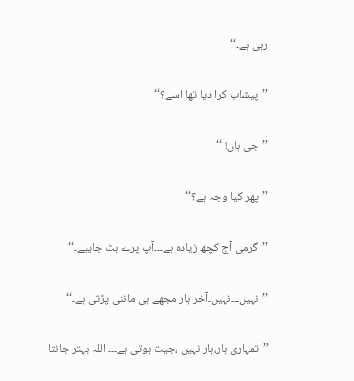رہی ہے۔‘‘

’’پیشاب کرا دیا تھا اسے؟‘‘

’’جی ہاں! ‘‘

’’پھر کیا وجہ ہے؟‘‘

’’گرمی آج کچھ زیادہ ہے۔۔۔آپ پرے ہٹ جاییے۔‘‘

’’نہیں۔۔۔نہیں۔آخر ہار مجھے ہی ماننی پڑتی ہے۔‘‘

’’تمہاری ہار،ہار نہیں ،جیت ہوتی ہے۔۔۔ اللہ بہتر جانتا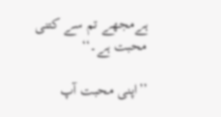ہےمجھے تم سے کتنی محبت ہے۔‘‘

’’اپنی محبت آپ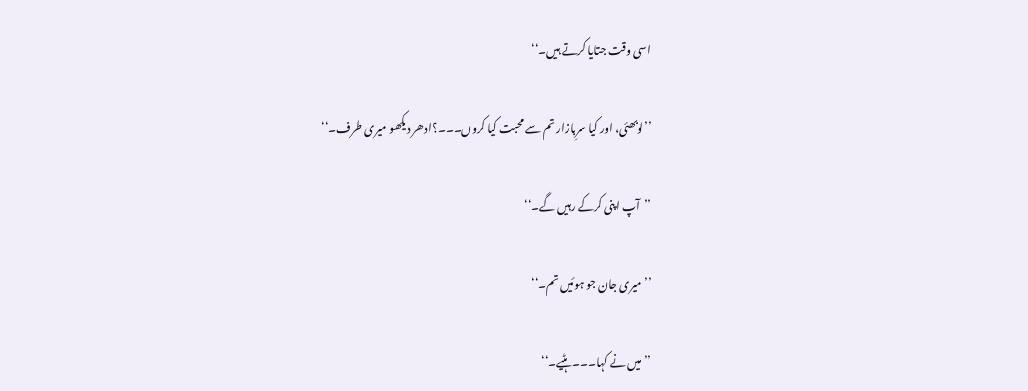اسی وقت جتایا کرتے ہیں۔‘‘

’’لوبھئی، اور کیا سرِبازار تم سے محبت کیا کروں۔۔۔؟ادھر دیکھو میری طرف۔‘‘

’’آپ اپنی کرکے رہیں گے۔‘‘

’’میری جان جو ہوئیں تم۔‘‘

’’میں نے کہا۔۔۔ ہٹیے۔‘‘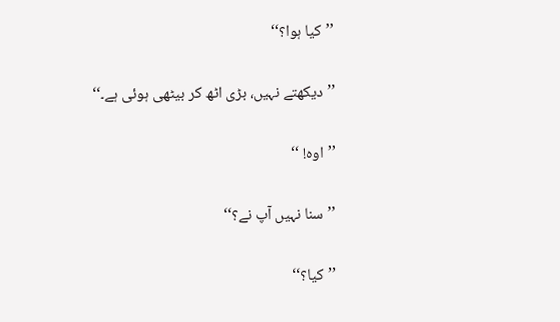’’کیا ہوا؟‘‘

’’دیکھتے نہیں، بڑی اٹھ کر بیٹھی ہوئی ہے۔‘‘

’’اوہ! ‘‘

’’سنا نہیں آپ نے؟‘‘

’’کیا؟‘‘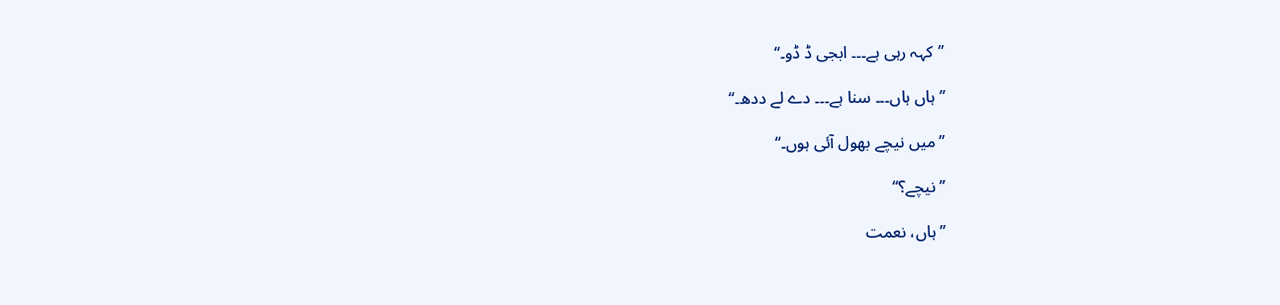’’کہہ رہی ہے۔۔۔ ابجی ڈ ڈو۔‘‘

’’ہاں ہاں۔۔۔ سنا ہے۔۔۔ دے لے ددھ۔‘‘

’’میں نیچے بھول آئی ہوں۔‘‘

’’نیچے؟‘‘

’’ہاں، نعمت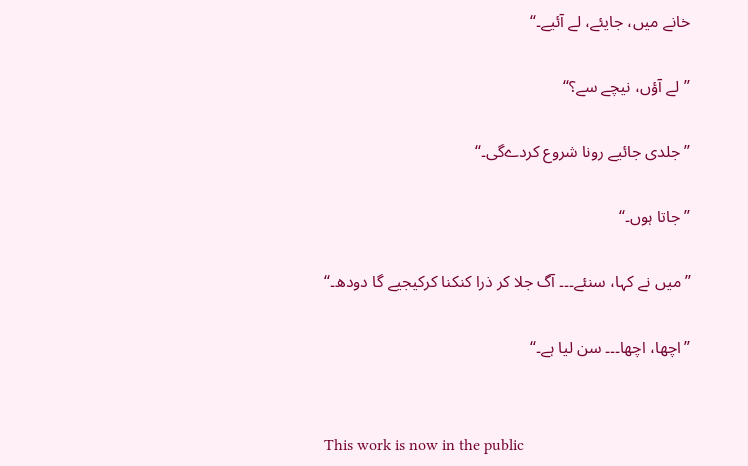خانے میں، جایئے، لے آئیے۔‘‘

’’لے آؤں، نیچے سے؟‘‘

’’جلدی جائیے رونا شروع کردےگی۔‘‘

’’جاتا ہوں۔‘‘

’’میں نے کہا، سنئے۔۔۔ آگ جلا کر ذرا کنکنا کرکیجیے گا دودھ۔‘‘

’’اچھا، اچھا۔۔۔ سن لیا ہے۔‘‘


This work is now in the public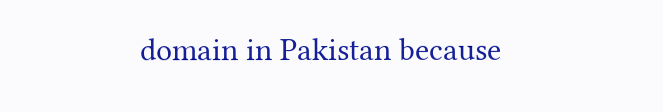domain in Pakistan because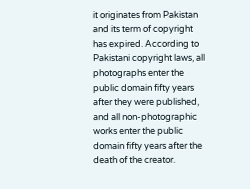it originates from Pakistan and its term of copyright has expired. According to Pakistani copyright laws, all photographs enter the public domain fifty years after they were published, and all non-photographic works enter the public domain fifty years after the death of the creator.